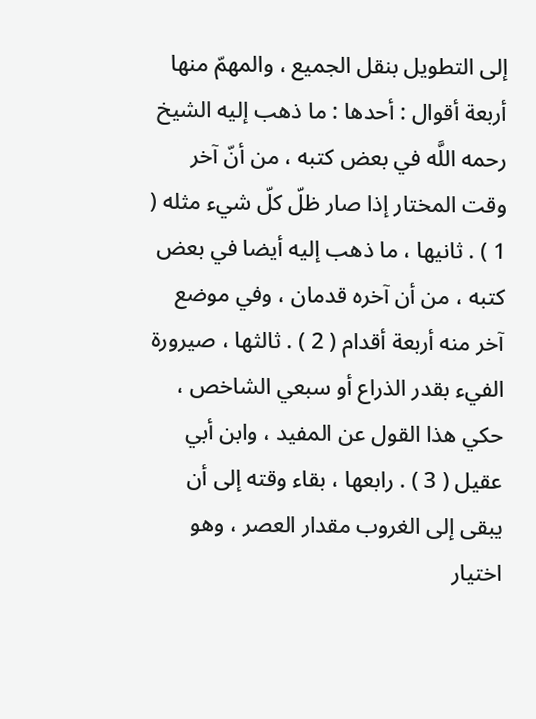إلى التطويل بنقل الجميع ، والمهمّ منها أربعة أقوال : أحدها : ما ذهب إليه الشيخ رحمه اللَّه في بعض كتبه ، من أنّ آخر وقت المختار إذا صار ظلّ كلّ شيء مثله ( 1 ) . ثانيها ، ما ذهب إليه أيضا في بعض كتبه ، من أن آخره قدمان ، وفي موضع آخر منه أربعة أقدام ( 2 ) . ثالثها ، صيرورة الفيء بقدر الذراع أو سبعي الشاخص ، حكي هذا القول عن المفيد ، وابن أبي عقيل ( 3 ) . رابعها ، بقاء وقته إلى أن يبقى إلى الغروب مقدار العصر ، وهو اختيار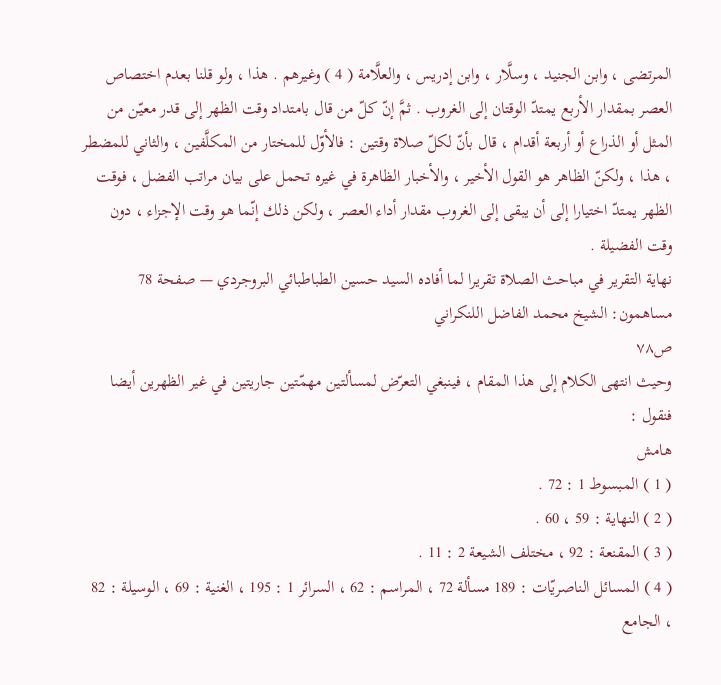المرتضى ، وابن الجنيد ، وسلَّار ، وابن إدريس ، والعلَّامة ( 4 ) وغيرهم . هذا ، ولو قلنا بعدم اختصاص العصر بمقدار الأربع يمتدّ الوقتان إلى الغروب . ثمَّ إنّ كلّ من قال بامتداد وقت الظهر إلى قدر معيّن من المثل أو الذراع أو أربعة أقدام ، قال بأنّ لكلّ صلاة وقتين : فالأوّل للمختار من المكلَّفين ، والثاني للمضطر ، هذا ، ولكنّ الظاهر هو القول الأخير ، والأخبار الظاهرة في غيره تحمل على بيان مراتب الفضل ، فوقت الظهر يمتدّ اختيارا إلى أن يبقى إلى الغروب مقدار أداء العصر ، ولكن ذلك إنّما هو وقت الإجزاء ، دون وقت الفضيلة .
نهاية التقرير في مباحث الصلاة تقريرا لما أفاده السيد حسين الطباطبائي البروجردي — صفحة 78
مساهمون: الشيخ محمد الفاضل اللنكراني
ص٧٨
وحيث انتهى الكلام إلى هذا المقام ، فينبغي التعرّض لمسألتين مهمّتين جاريتين في غير الظهرين أيضا فنقول :
هامش
( 1 ) المبسوط 1 : 72 .
( 2 ) النهاية : 59 ، 60 .
( 3 ) المقنعة : 92 ، مختلف الشيعة 2 : 11 .
( 4 ) المسائل الناصريّات : 189 مسألة 72 ، المراسم : 62 ، السرائر 1 : 195 ، الغنية : 69 ، الوسيلة : 82 ، الجامع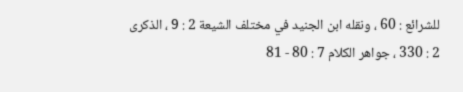للشرائع : 60 ، ونقله ابن الجنيد في مختلف الشيعة 2 : 9 ، الذكرى 2 : 330 ، جواهر الكلام 7 : 80 - 81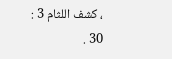، كشف اللثام 3 : 30 .